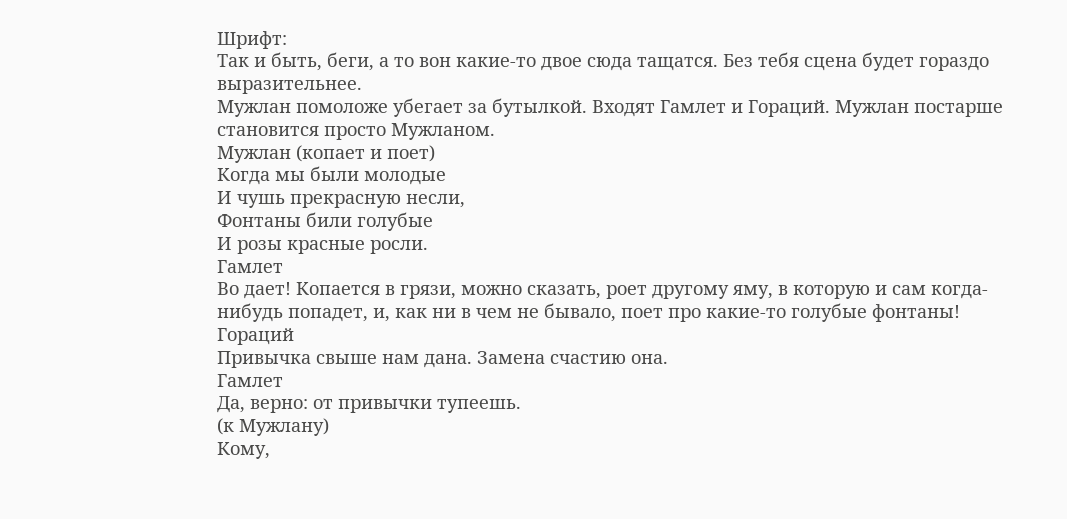Шрифт:
Так и быть, беги, а то вон какие-то двое сюда тащатся. Без тебя сцена будет гораздо выразительнее.
Мужлан помоложе убегает за бутылкой. Входят Гамлет и Гораций. Мужлан постарше становится просто Мужланом.
Мужлан (копает и поет)
Когда мы были молодые
И чушь прекрасную несли,
Фонтаны били голубые
И розы красные росли.
Гамлет
Во дает! Копается в грязи, можно сказать, роет другому яму, в которую и сам когда-нибудь попадет, и, как ни в чем не бывало, поет про какие-то голубые фонтаны!
Гораций
Привычка свыше нам дана. Замена счастию она.
Гамлет
Да, верно: от привычки тупеешь.
(к Мужлану)
Кому,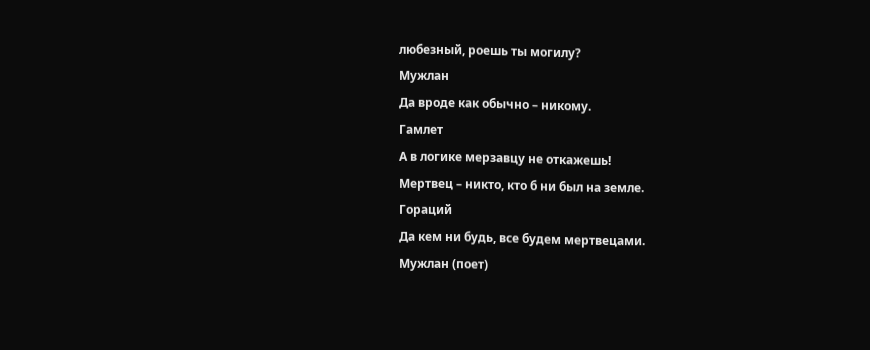любезный, роешь ты могилу?
Мужлан
Да вроде как обычно – никому.
Гамлет
А в логике мерзавцу не откажешь!
Мертвец – никто, кто б ни был на земле.
Гораций
Да кем ни будь, все будем мертвецами.
Мужлан (поет)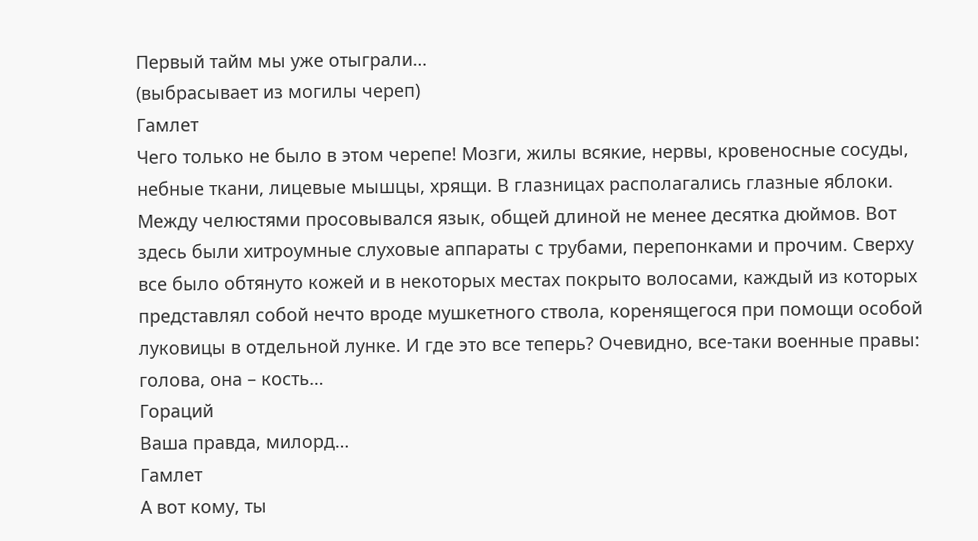Первый тайм мы уже отыграли…
(выбрасывает из могилы череп)
Гамлет
Чего только не было в этом черепе! Мозги, жилы всякие, нервы, кровеносные сосуды, небные ткани, лицевые мышцы, хрящи. В глазницах располагались глазные яблоки. Между челюстями просовывался язык, общей длиной не менее десятка дюймов. Вот здесь были хитроумные слуховые аппараты с трубами, перепонками и прочим. Сверху все было обтянуто кожей и в некоторых местах покрыто волосами, каждый из которых представлял собой нечто вроде мушкетного ствола, коренящегося при помощи особой луковицы в отдельной лунке. И где это все теперь? Очевидно, все-таки военные правы: голова, она – кость…
Гораций
Ваша правда, милорд…
Гамлет
А вот кому, ты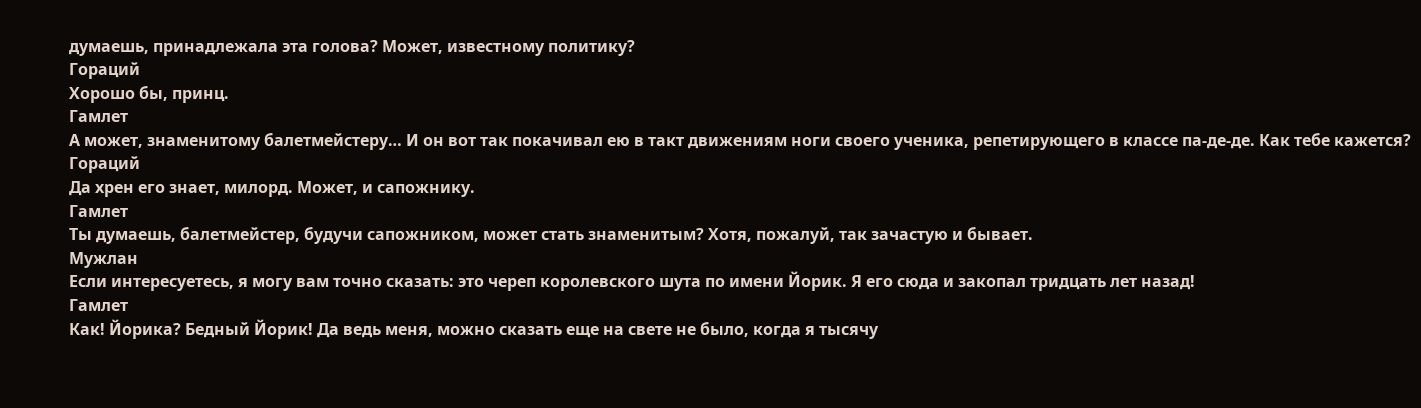думаешь, принадлежала эта голова? Может, известному политику?
Гораций
Хорошо бы, принц.
Гамлет
А может, знаменитому балетмейстеру… И он вот так покачивал ею в такт движениям ноги своего ученика, репетирующего в классе па-де-де. Как тебе кажется?
Гораций
Да хрен его знает, милорд. Может, и сапожнику.
Гамлет
Ты думаешь, балетмейстер, будучи сапожником, может стать знаменитым? Хотя, пожалуй, так зачастую и бывает.
Мужлан
Если интересуетесь, я могу вам точно сказать: это череп королевского шута по имени Йорик. Я его сюда и закопал тридцать лет назад!
Гамлет
Как! Йорика? Бедный Йорик! Да ведь меня, можно сказать еще на свете не было, когда я тысячу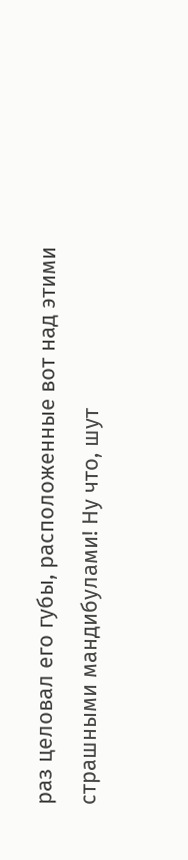раз целовал его губы, расположенные вот над этими страшными мандибулами! Ну что, шут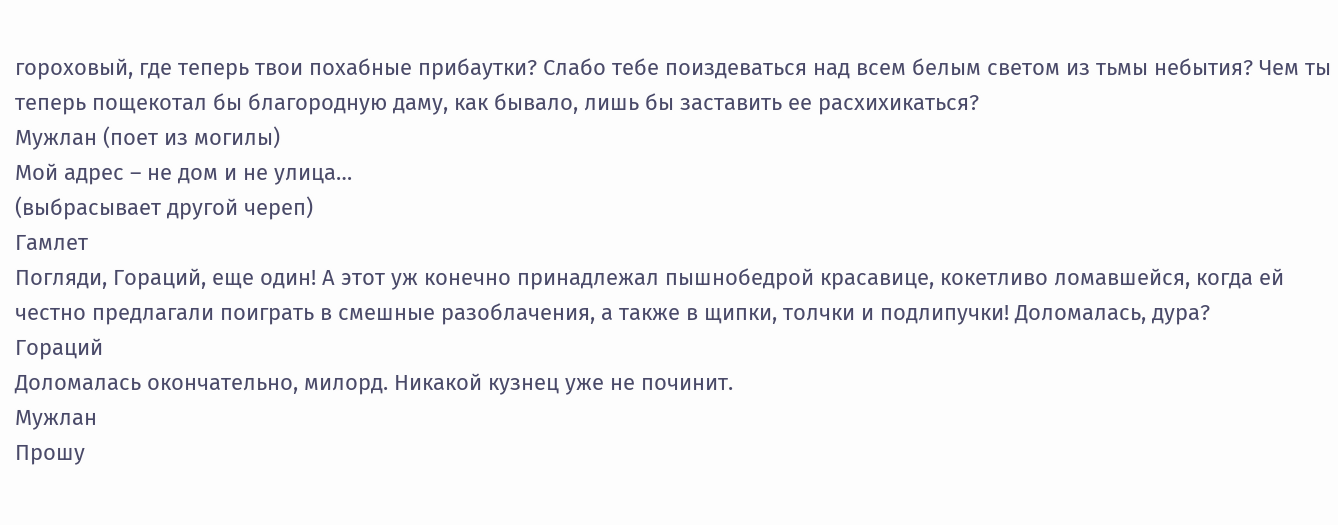гороховый, где теперь твои похабные прибаутки? Слабо тебе поиздеваться над всем белым светом из тьмы небытия? Чем ты теперь пощекотал бы благородную даму, как бывало, лишь бы заставить ее расхихикаться?
Мужлан (поет из могилы)
Мой адрес – не дом и не улица…
(выбрасывает другой череп)
Гамлет
Погляди, Гораций, еще один! А этот уж конечно принадлежал пышнобедрой красавице, кокетливо ломавшейся, когда ей честно предлагали поиграть в смешные разоблачения, а также в щипки, толчки и подлипучки! Доломалась, дура?
Гораций
Доломалась окончательно, милорд. Никакой кузнец уже не починит.
Мужлан
Прошу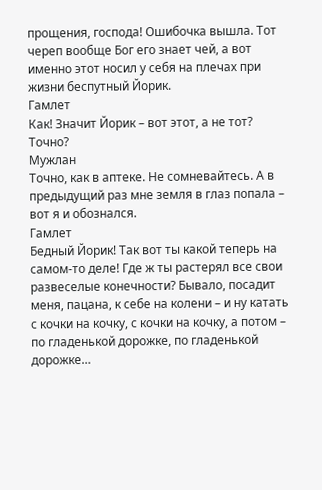прощения, господа! Ошибочка вышла. Тот череп вообще Бог его знает чей, а вот именно этот носил у себя на плечах при жизни беспутный Йорик.
Гамлет
Как! Значит Йорик – вот этот, а не тот? Точно?
Мужлан
Точно, как в аптеке. Не сомневайтесь. А в предыдущий раз мне земля в глаз попала – вот я и обознался.
Гамлет
Бедный Йорик! Так вот ты какой теперь на самом-то деле! Где ж ты растерял все свои развеселые конечности? Бывало, посадит меня, пацана, к себе на колени – и ну катать с кочки на кочку, с кочки на кочку, а потом – по гладенькой дорожке, по гладенькой дорожке…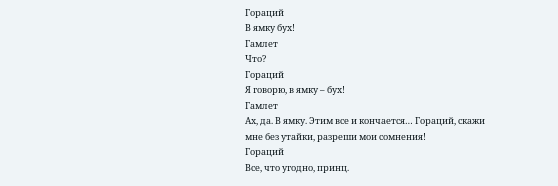Гораций
В ямку бух!
Гамлет
Что?
Гораций
Я говорю, в ямку – бух!
Гамлет
Ах, да. В ямку. Этим все и кончается… Гораций, скажи мне без утайки, разреши мои сомнения!
Гораций
Все, что угодно, принц.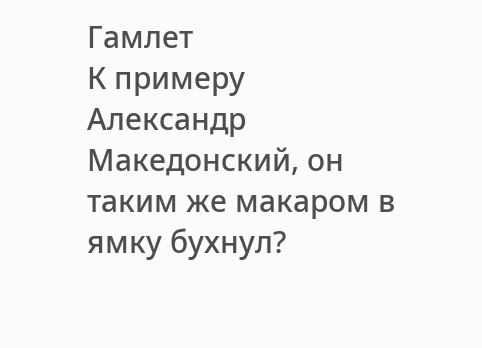Гамлет
К примеру Александр Македонский, он таким же макаром в ямку бухнул?